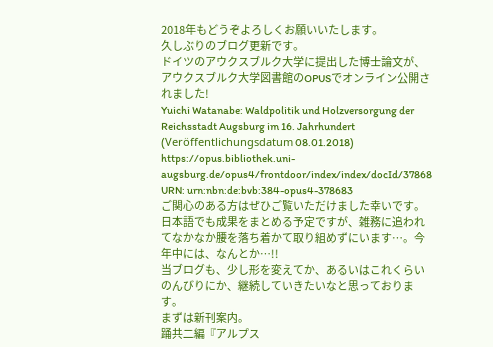2018年もどうぞよろしくお願いいたします。
久しぶりのブログ更新です。
ドイツのアウクスブルク大学に提出した博士論文が、アウクスブルク大学図書館のOPUSでオンライン公開されました!
Yuichi Watanabe: Waldpolitik und Holzversorgung der Reichsstadt Augsburg im 16. Jahrhundert (Veröffentlichungsdatum 08.01.2018)
https://opus.bibliothek.uni-augsburg.de/opus4/frontdoor/index/index/docId/37868
URN: urn:nbn:de:bvb:384-opus4-378683
ご関心のある方はぜひご覧いただけました幸いです。
日本語でも成果をまとめる予定ですが、雑務に追われてなかなか腰を落ち着かて取り組めずにいます…。今年中には、なんとか…!!
当ブログも、少し形を変えてか、あるいはこれくらいのんびりにか、継続していきたいなと思っております。
まずは新刊案内。
踊共二編『アルプス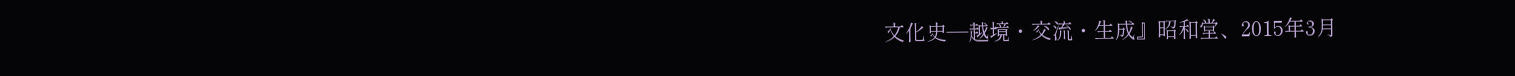文化史―越境・交流・生成』昭和堂、2015年3月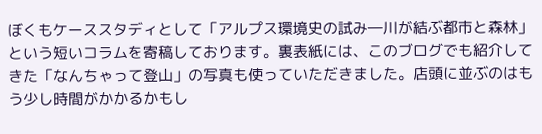ぼくもケーススタディとして「アルプス環境史の試み―川が結ぶ都市と森林」という短いコラムを寄稿しております。裏表紙には、このブログでも紹介してきた「なんちゃって登山」の写真も使っていただきました。店頭に並ぶのはもう少し時間がかかるかもし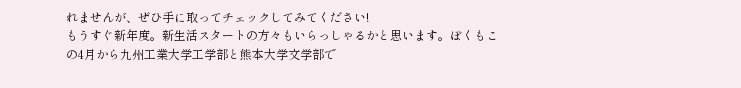れませんが、ぜひ手に取ってチェックしてみてください!
もうすぐ新年度。新生活スタートの方々もいらっしゃるかと思います。ぼくもこの4月から九州工業大学工学部と熊本大学文学部で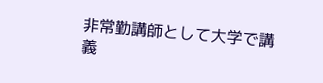非常勤講師として大学で講義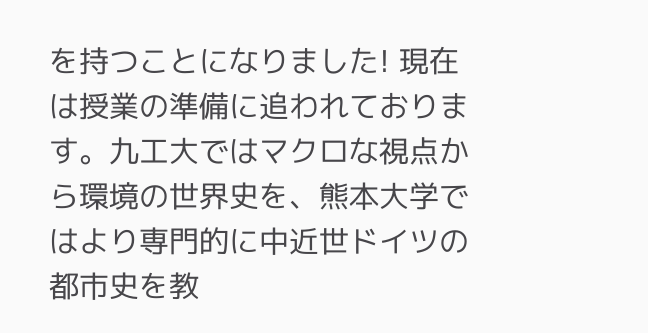を持つことになりました! 現在は授業の準備に追われております。九工大ではマクロな視点から環境の世界史を、熊本大学ではより専門的に中近世ドイツの都市史を教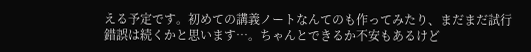える予定です。初めての講義ノートなんてのも作ってみたり、まだまだ試行錯誤は続くかと思います…。ちゃんとできるか不安もあるけど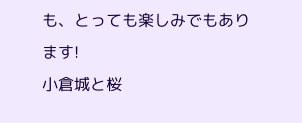も、とっても楽しみでもあります!
小倉城と桜